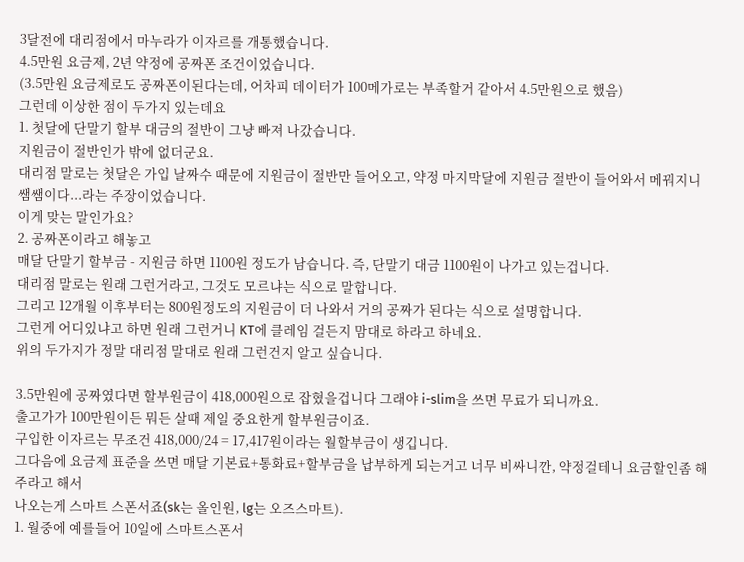3달전에 대리점에서 마누라가 이자르를 개통했습니다.
4.5만원 요금제, 2년 약정에 공짜폰 조건이었습니다.
(3.5만원 요금제로도 공짜폰이된다는데, 어차피 데이터가 100메가로는 부족할거 같아서 4.5만원으로 했음)
그런데 이상한 점이 두가지 있는데요
1. 첫달에 단말기 할부 대금의 절반이 그냥 빠져 나갔습니다.
지원금이 절반인가 밖에 없더군요.
대리점 말로는 첫달은 가입 날짜수 때문에 지원금이 절반만 들어오고, 약정 마지막달에 지원금 절반이 들어와서 메꿔지니 쌤쌤이다...라는 주장이었습니다.
이게 맞는 말인가요?
2. 공짜폰이라고 해놓고
매달 단말기 할부금 - 지원금 하면 1100원 정도가 남습니다. 즉, 단말기 대금 1100원이 나가고 있는겁니다.
대리점 말로는 원래 그런거라고, 그것도 모르냐는 식으로 말합니다.
그리고 12개월 이후부터는 800원정도의 지원금이 더 나와서 거의 공짜가 된다는 식으로 설명합니다.
그런게 어디있냐고 하면 원래 그런거니 KT에 클레임 걸든지 맘대로 하라고 하네요.
위의 두가지가 정말 대리점 말대로 원래 그런건지 알고 싶습니다.

3.5만원에 공짜였다면 할부원금이 418,000원으로 잡혔을겁니다 그래야 i-slim을 쓰면 무료가 되니까요.
출고가가 100만원이든 뭐든 살때 제일 중요한게 할부원금이죠.
구입한 이자르는 무조건 418,000/24 = 17,417원이라는 월할부금이 생깁니다.
그다음에 요금제 표준을 쓰면 매달 기본료+통화료+할부금을 납부하게 되는거고 너무 비싸니깐, 약정걸테니 요금할인좀 해주라고 해서
나오는게 스마트 스폰서죠(sk는 올인원, lg는 오즈스마트).
1. 월중에 예를들어 10일에 스마트스폰서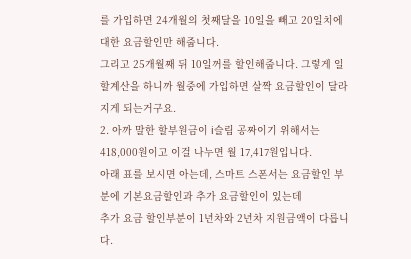를 가입하면 24개월의 첫째달을 10일을 빼고 20일치에 대한 요금할인만 해줍니다.
그리고 25개월째 뒤 10일꺼를 할인해줍니다. 그렇게 일할계산을 하니까 월중에 가입하면 살짝 요금할인이 달라지게 되는거구요.
2. 아까 말한 할부원금이 i슬림 공짜이기 위해서는 418,000원이고 이걸 나누면 월 17,417원입니다.
아래 표를 보시면 아는데, 스마트 스폰서는 요금할인 부분에 기본요금할인과 추가 요금할인이 있는데
추가 요금 할인부분이 1년차와 2년차 지원금액이 다릅니다.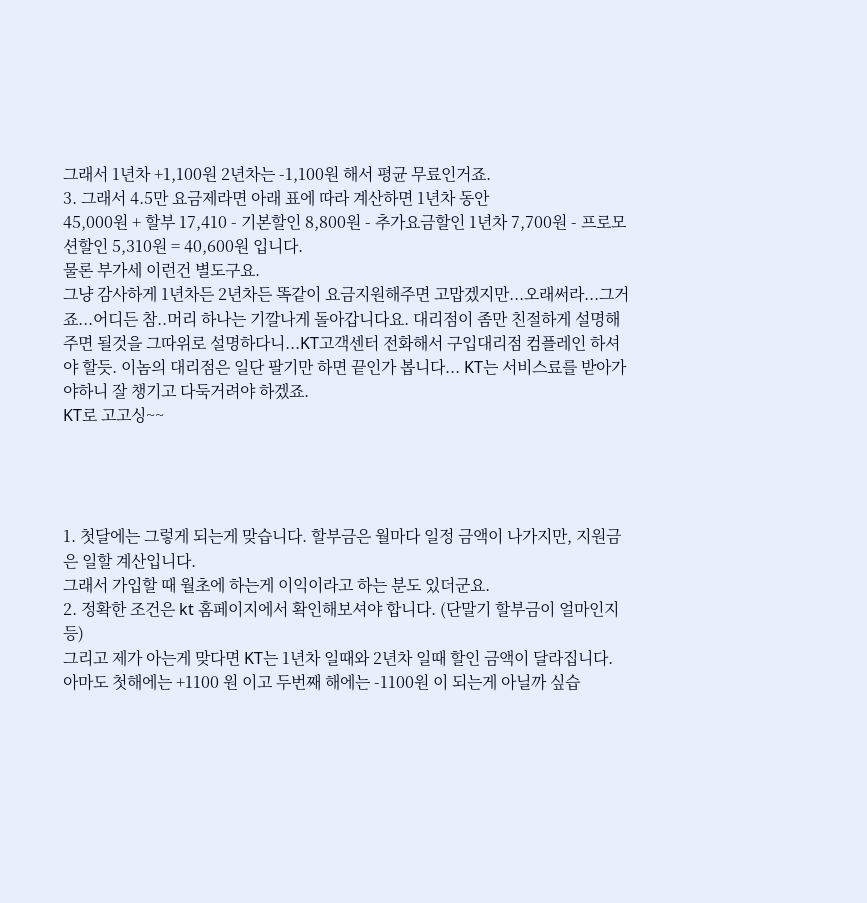그래서 1년차 +1,100원 2년차는 -1,100원 해서 평균 무료인거죠.
3. 그래서 4.5만 요금제라면 아래 표에 따라 계산하면 1년차 동안
45,000원 + 할부 17,410 - 기본할인 8,800원 - 추가요금할인 1년차 7,700원 - 프로모션할인 5,310원 = 40,600원 입니다.
물론 부가세 이런건 별도구요.
그냥 감사하게 1년차든 2년차든 똑같이 요금지원해주면 고맙겠지만...오래써라...그거죠...어디든 참..머리 하나는 기깔나게 돌아갑니다요. 대리점이 좀만 친절하게 설명해주면 될것을 그따위로 설명하다니...KT고객센터 전화해서 구입대리점 컴플레인 하셔야 할듯. 이놈의 대리점은 일단 팔기만 하면 끝인가 봅니다... KT는 서비스료를 받아가야하니 잘 챙기고 다둑거려야 하겠죠.
KT로 고고싱~~




1. 첫달에는 그렇게 되는게 맞습니다. 할부금은 월마다 일정 금액이 나가지만, 지원금은 일할 계산입니다.
그래서 가입할 때 월초에 하는게 이익이라고 하는 분도 있더군요.
2. 정확한 조건은 kt 홈페이지에서 확인해보셔야 합니다. (단말기 할부금이 얼마인지 등)
그리고 제가 아는게 맞다면 KT는 1년차 일때와 2년차 일때 할인 금액이 달라집니다.
아마도 첫해에는 +1100 원 이고 두번째 해에는 -1100원 이 되는게 아닐까 싶습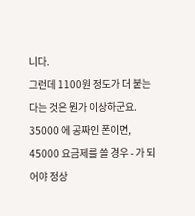니다.
그런데 1100원 정도가 더 붙는다는 것은 뭔가 이상하군요. 35000 에 공짜인 폰이면,
45000 요금제를 쓸 경우 - 가 되어야 정상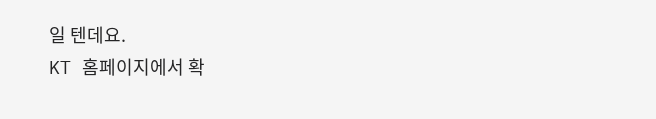일 텐데요.
KT 홈페이지에서 확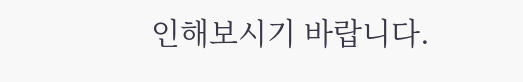인해보시기 바랍니다.